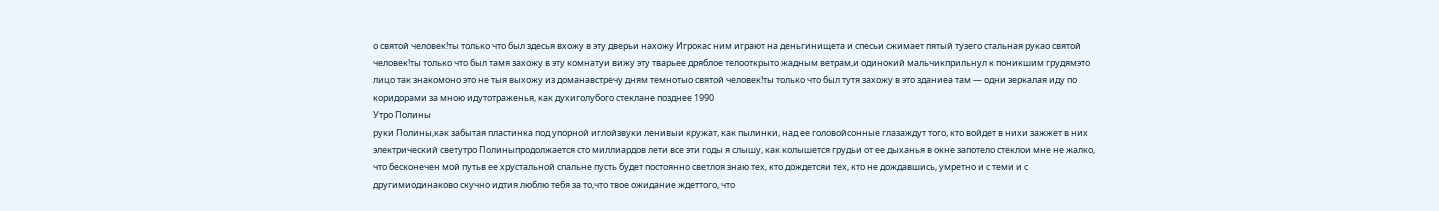о святой человек!ты только что был здесья вхожу в эту дверьи нахожу Игрокас ним играют на деньгинищета и спесьи сжимает пятый тузего стальная рукао святой человек!ты только что был тамя захожу в эту комнатуи вижу эту тварьее дряблое телооткрыто жадным ветрам,и одинокий мальчикприльнул к поникшим грудямэто лицо так знакомоно это не тыя выхожу из доманавстречу дням темнотыо святой человек!ты только что был тутя захожу в это зданиеа там — одни зеркалая иду по коридорами за мною идутотраженья, как духиголубого стеклане позднее 1990
Утро Полины
руки Полины,как забытая пластинка под упорной иглойзвуки ленивыи кружат, как пылинки, над ее головойсонные глазаждут того, кто войдет в нихи зажжет в них электрический светутро Полиныпродолжается сто миллиардов лети все эти годы я слышу, как колышется грудьи от ее дыханья в окне запотело стеклои мне не жалко, что бесконечен мой путьв ее хрустальной спальне пусть будет постоянно светлоя знаю тех, кто дождетсяи тех, кто не дождавшись, умретно и с теми и с другимиодинаково скучно идтия люблю тебя за то,что твое ожидание ждеттого, что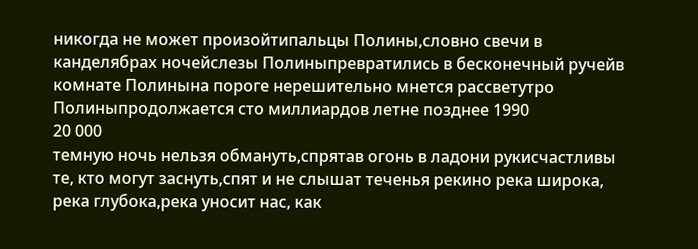никогда не может произойтипальцы Полины,словно свечи в канделябрах ночейслезы Полиныпревратились в бесконечный ручейв комнате Полинына пороге нерешительно мнется рассветутро Полиныпродолжается сто миллиардов летне позднее 1990
20 000
темную ночь нельзя обмануть,спрятав огонь в ладони рукисчастливы те, кто могут заснуть,спят и не слышат теченья рекино река широка, река глубока,река уносит нас, как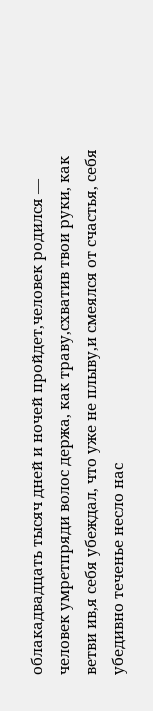облакадвадцать тысяч дней и ночей пройдет,человек родился — человек умретпряди волос держа, как траву,схватив твои руки, как ветви ив,я себя убеждал, что уже не плыву,и смеялся от счастья, себя убедивно теченье несло нас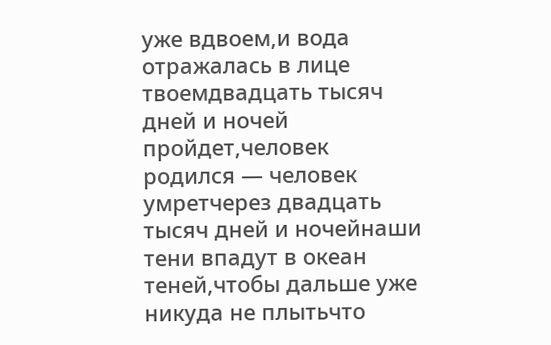уже вдвоем,и вода отражалась в лице твоемдвадцать тысяч дней и ночей пройдет,человек родился — человек умретчерез двадцать тысяч дней и ночейнаши тени впадут в океан теней,чтобы дальше уже никуда не плытьчто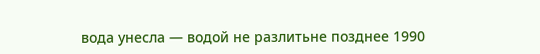вода унесла — водой не разлитьне позднее 1990